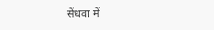सेंधवा में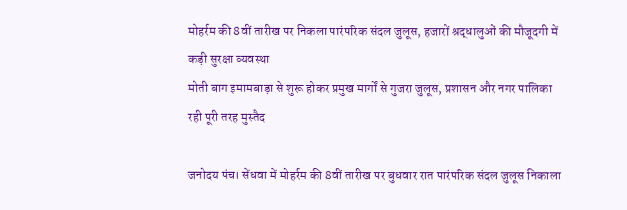मोहर्रम की 8वीं तारीख पर निकला पारंपरिक संदल जुलूस, हजारों श्रद्धालुओं की मौजूदगी में कड़ी सुरक्षा व्यवस्था
मोती बाग इमामबाड़ा से शुरू होकर प्रमुख मार्गों से गुजरा जुलूस, प्रशासन और नगर पालिका रही पूरी तरह मुस्तैद

जनोदय पंच। सेंधवा में मोहर्रम की 8वीं तारीख पर बुधवार रात पारंपरिक संदल जुलूस निकाला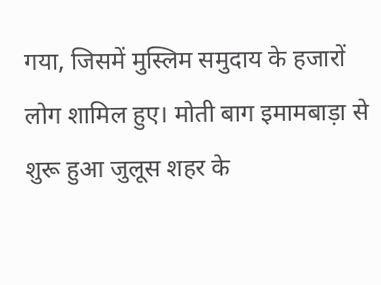गया, जिसमें मुस्लिम समुदाय के हजारों लोग शामिल हुए। मोती बाग इमामबाड़ा से शुरू हुआ जुलूस शहर के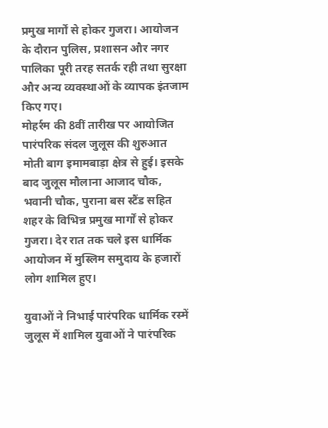प्रमुख मार्गों से होकर गुजरा। आयोजन के दौरान पुलिस, प्रशासन और नगर पालिका पूरी तरह सतर्क रही तथा सुरक्षा और अन्य व्यवस्थाओं के व्यापक इंतजाम किए गए।
मोहर्रम की 8वीं तारीख पर आयोजित पारंपरिक संदल जुलूस की शुरुआत मोती बाग इमामबाड़ा क्षेत्र से हुई। इसके बाद जुलूस मौलाना आजाद चौक, भवानी चौक, पुराना बस स्टैंड सहित शहर के विभिन्न प्रमुख मार्गों से होकर गुजरा। देर रात तक चले इस धार्मिक आयोजन में मुस्लिम समुदाय के हजारों लोग शामिल हुए।

युवाओं ने निभाई पारंपरिक धार्मिक रस्में
जुलूस में शामिल युवाओं ने पारंपरिक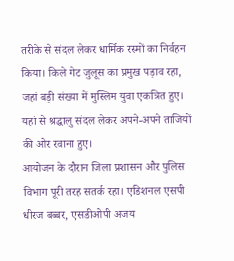तरीके से संदल लेकर धार्मिक रस्मों का निर्वहन किया। किले गेट जुलूस का प्रमुख पड़ाव रहा, जहां बड़ी संख्या में मुस्लिम युवा एकत्रित हुए। यहां से श्रद्धालु संदल लेकर अपने-अपने ताजियों की ओर रवाना हुए।
आयोजन के दौरान जिला प्रशासन और पुलिस विभाग पूरी तरह सतर्क रहा। एडिशनल एसपी धीरज बब्बर, एसडीओपी अजय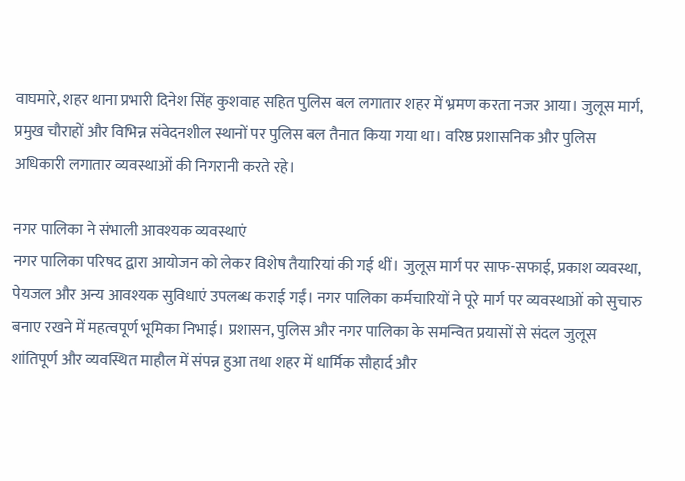वाघमारे, शहर थाना प्रभारी दिनेश सिंह कुशवाह सहित पुलिस बल लगातार शहर में भ्रमण करता नजर आया। जुलूस मार्ग, प्रमुख चौराहों और विभिन्न संवेदनशील स्थानों पर पुलिस बल तैनात किया गया था। वरिष्ठ प्रशासनिक और पुलिस अधिकारी लगातार व्यवस्थाओं की निगरानी करते रहे।

नगर पालिका ने संभाली आवश्यक व्यवस्थाएं
नगर पालिका परिषद द्वारा आयोजन को लेकर विशेष तैयारियां की गई थीं। जुलूस मार्ग पर साफ-सफाई, प्रकाश व्यवस्था, पेयजल और अन्य आवश्यक सुविधाएं उपलब्ध कराई गईं। नगर पालिका कर्मचारियों ने पूरे मार्ग पर व्यवस्थाओं को सुचारु बनाए रखने में महत्वपूर्ण भूमिका निभाई। प्रशासन, पुलिस और नगर पालिका के समन्वित प्रयासों से संदल जुलूस शांतिपूर्ण और व्यवस्थित माहौल में संपन्न हुआ तथा शहर में धार्मिक सौहार्द और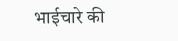भाईचारे की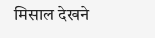मिसाल देखने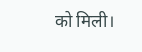को मिली।